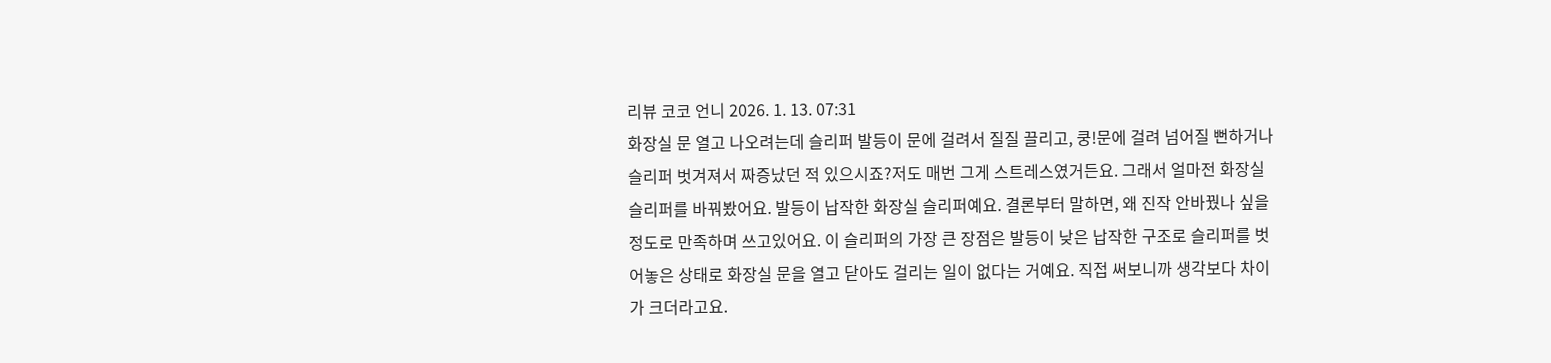리뷰 코코 언니 2026. 1. 13. 07:31
화장실 문 열고 나오려는데 슬리퍼 발등이 문에 걸려서 질질 끌리고, 쿵!문에 걸려 넘어질 뻔하거나슬리퍼 벗겨져서 짜증났던 적 있으시죠?저도 매번 그게 스트레스였거든요. 그래서 얼마전 화장실 슬리퍼를 바꿔봤어요. 발등이 납작한 화장실 슬리퍼예요. 결론부터 말하면, 왜 진작 안바꿨나 싶을 정도로 만족하며 쓰고있어요. 이 슬리퍼의 가장 큰 장점은 발등이 낮은 납작한 구조로 슬리퍼를 벗어놓은 상태로 화장실 문을 열고 닫아도 걸리는 일이 없다는 거예요. 직접 써보니까 생각보다 차이가 크더라고요.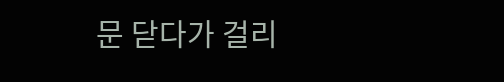문 닫다가 걸리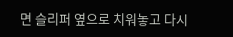면 슬리퍼 옆으로 치워놓고 다시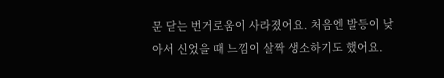문 닫는 번거로움이 사라졌어요. 처음엔 발등이 낮아서 신었을 때 느낌이 살짝 생소하기도 했어요.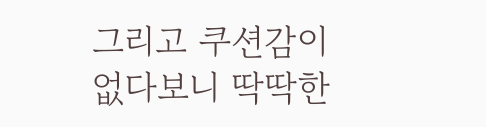그리고 쿠션감이 없다보니 딱딱한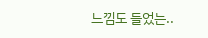느낌도 들었는..